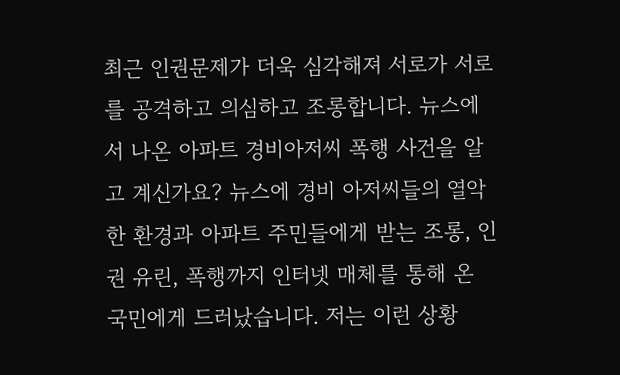최근 인권문제가 더욱 심각해져 서로가 서로를 공격하고 의심하고 조롱합니다. 뉴스에서 나온 아파트 경비아저씨 폭행 사건을 알고 계신가요? 뉴스에 경비 아저씨들의 열악한 환경과 아파트 주민들에게 받는 조롱, 인권 유린, 폭행까지 인터넷 매체를 통해 온 국민에게 드러났습니다. 저는 이런 상황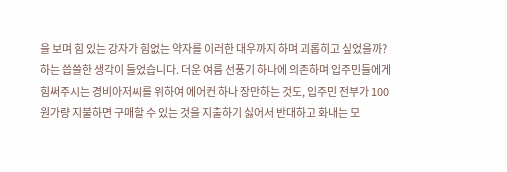을 보며 힘 있는 강자가 힘없는 약자를 이러한 대우까지 하며 괴롭히고 싶었을까? 하는 씁쓸한 생각이 들었습니다. 더운 여름 선풍기 하나에 의존하며 입주민들에게 힘써주시는 경비아저씨를 위하여 에어컨 하나 장만하는 것도, 입주민 전부가 100원가량 지불하면 구매할 수 있는 것을 지출하기 싫어서 반대하고 화내는 모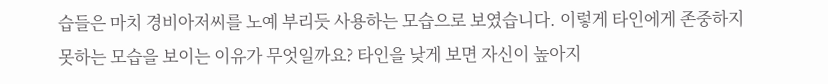습들은 마치 경비아저씨를 노예 부리듯 사용하는 모습으로 보였습니다. 이렇게 타인에게 존중하지 못하는 모습을 보이는 이유가 무엇일까요? 타인을 낮게 보면 자신이 높아지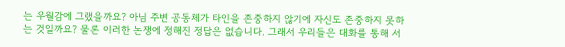는 우월감에 그랬을까요? 아님 주변 공동체가 타인을 존중하지 않기에 자신도 존중하지 못하는 것일까요? 물론 이러한 논쟁에 정해진 정답은 없습니다. 그래서 우리들은 대화를 통해 서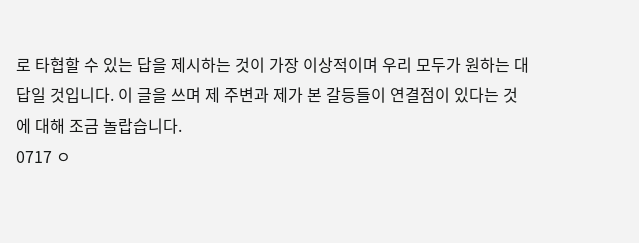로 타협할 수 있는 답을 제시하는 것이 가장 이상적이며 우리 모두가 원하는 대답일 것입니다. 이 글을 쓰며 제 주변과 제가 본 갈등들이 연결점이 있다는 것에 대해 조금 놀랍습니다.
0717 ㅇ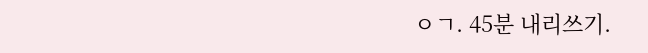ㅇㄱ. 45분 내리쓰기.